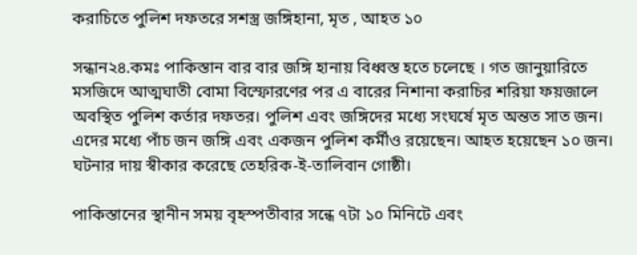করাচিতে পুলিশ দফতরে সশস্ত্র জঙ্গিহানা, মৃত , আহত ১০

সন্ধান২৪.কমঃ পাকিস্তান বার বার জঙ্গি হানায় বিধ্বস্ত হতে চলেছে । গত জানুয়ারিতে মসজিদে আত্মঘাতী বোমা বিস্ফোরণের পর এ বারের নিশানা করাচির শরিয়া ফয়জালে অবস্থিত পুলিশ কর্তার দফতর। পুলিশ এবং জঙ্গিদের মধ্যে সংঘর্ষে মৃত অন্তত সাত জন। এদের মধ্যে পাঁচ জন জঙ্গি এবং একজন পুলিশ কর্মীও রয়েছেন। আহত হয়েছেন ১০ জন। ঘটনার দায় স্বীকার করেছে তেহরিক-ই-তালিবান গোষ্ঠী।

পাকিস্তানের স্থানীন সময় বৃহস্পতীবার সন্ধে ৭টা ১০ মিনিটে এবং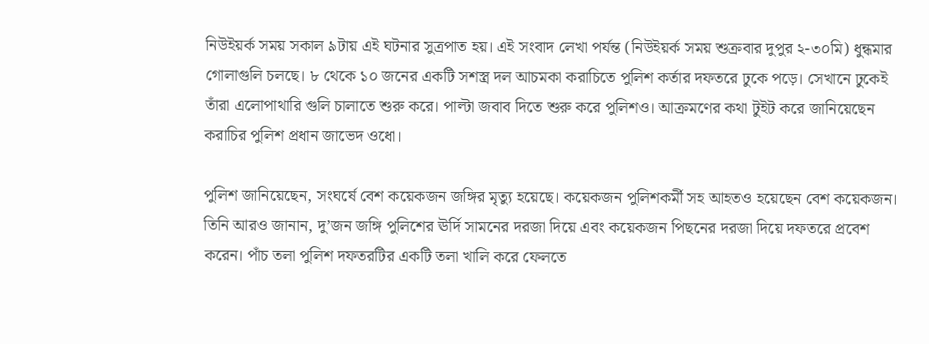নিউইয়র্ক সময় সকাল ৯টায় এই ঘটনার সুত্রপাত হয়। এই সংবাদ লেখা পর্যন্ত (নিউইয়র্ক সময় শুক্রবার দুপুর ২-৩০মি) ধুন্ধমার গোলাগুলি চলছে। ৮ থেকে ১০ জনের একটি সশস্ত্র দল আচমকা করাচিতে পুলিশ কর্তার দফতরে ঢুকে পড়ে। সেখানে ঢুকেই তাঁরা এলোপাথারি গুলি চালাতে শুরু করে। পাল্টা জবাব দিতে শুরু করে পুলিশও। আক্রমণের কথা টুইট করে জানিয়েছেন করাচির পুলিশ প্রধান জাভেদ ওধো।

পুলিশ জানিয়েছেন, সংঘর্ষে বেশ কয়েকজন জঙ্গির মৃত্যু হয়েছে। কয়েকজন পুলিশকর্মী সহ আহতও হয়েছেন বেশ কয়েকজন। তিনি আরও জানান, দু’জন জঙ্গি পুলিশের ঊর্দি সামনের দরজা দিয়ে এবং কয়েকজন পিছনের দরজা দিয়ে দফতরে প্রবেশ করেন। পাঁচ তলা পুলিশ দফতরটির একটি তলা খালি করে ফেলতে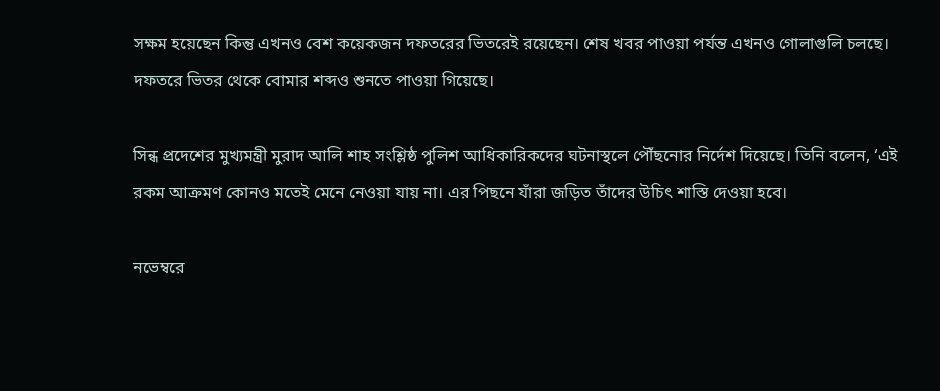সক্ষম হয়েছেন কিন্তু এখনও বেশ কয়েকজন দফতরের ভিতরেই রয়েছেন। শেষ খবর পাওয়া পর্যন্ত এখনও গোলাগুলি চলছে। দফতরে ভিতর থেকে বোমার শব্দও শুনতে পাওয়া গিয়েছে।

সিন্ধ প্রদেশের মুখ্যমন্ত্রী মুরাদ আলি শাহ সংশ্লিষ্ঠ পুলিশ আধিকারিকদের ঘটনাস্থলে পৌঁছনোর নির্দেশ দিয়েছে। তিনি বলেন, ‘এই রকম আক্রমণ কোনও মতেই মেনে নেওয়া যায় না। এর পিছনে যাঁরা জড়িত তাঁদের উচিৎ শাস্তি দেওয়া হবে।

নভেম্বরে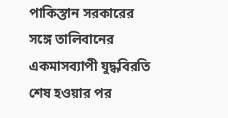পাকিস্তান সরকারের সঙ্গে তালিবানের একমাসব্যাপী যুদ্ধবিরতি শেষ হওয়ার পর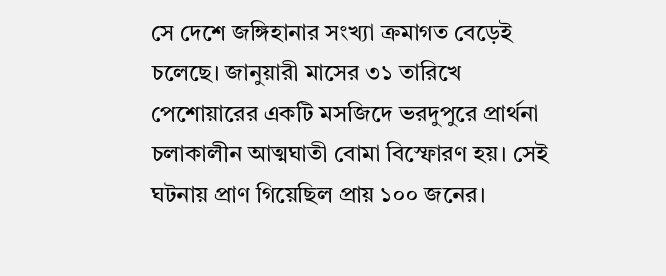সে দেশে জঙ্গিহানার সংখ্যা ক্রমাগত বেড়েই চলেছে। জানুয়ারী মাসের ৩১ তারিখে পেশোয়ারের একটি মসজিদে ভরদুপুরে প্রার্থনা চলাকালীন আত্মঘাতী বোমা বিস্ফোরণ হয়। সেই ঘটনায় প্রাণ গিয়েছিল প্রায় ১০০ জনের।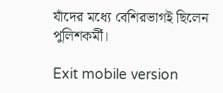যাঁদের মধ্যে বেশিরভাগই ছিলেন পুলিশকর্মী।

Exit mobile version